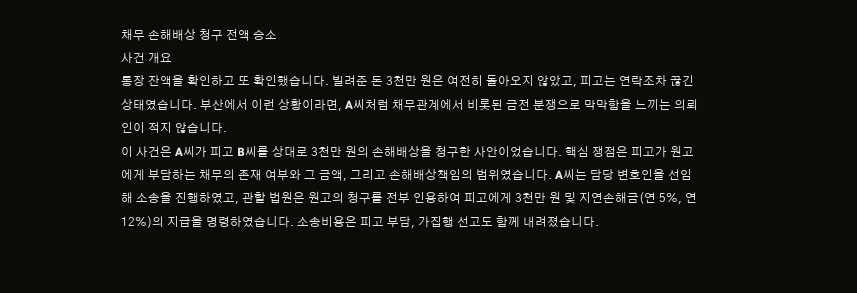채무 손해배상 청구 전액 승소
사건 개요
통장 잔액을 확인하고 또 확인했습니다. 빌려준 돈 3천만 원은 여전히 돌아오지 않았고, 피고는 연락조차 끊긴 상태였습니다. 부산에서 이런 상황이라면, A씨처럼 채무관계에서 비롯된 금전 분쟁으로 막막함을 느끼는 의뢰인이 적지 않습니다.
이 사건은 A씨가 피고 B씨를 상대로 3천만 원의 손해배상을 청구한 사안이었습니다. 핵심 쟁점은 피고가 원고에게 부담하는 채무의 존재 여부와 그 금액, 그리고 손해배상책임의 범위였습니다. A씨는 담당 변호인을 선임해 소송을 진행하였고, 관할 법원은 원고의 청구를 전부 인용하여 피고에게 3천만 원 및 지연손해금(연 5%, 연 12%)의 지급을 명령하였습니다. 소송비용은 피고 부담, 가집행 선고도 함께 내려졌습니다.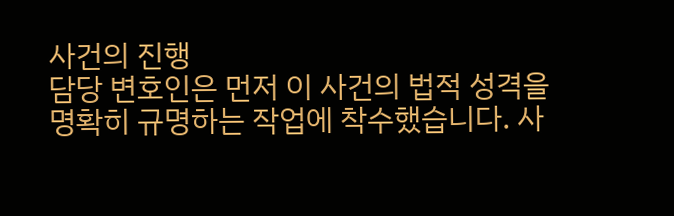사건의 진행
담당 변호인은 먼저 이 사건의 법적 성격을 명확히 규명하는 작업에 착수했습니다. 사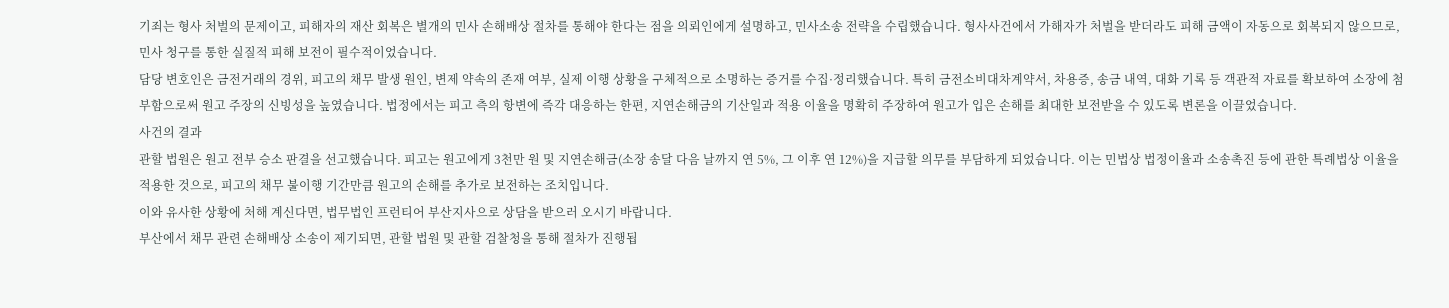기죄는 형사 처벌의 문제이고, 피해자의 재산 회복은 별개의 민사 손해배상 절차를 통해야 한다는 점을 의뢰인에게 설명하고, 민사소송 전략을 수립했습니다. 형사사건에서 가해자가 처벌을 받더라도 피해 금액이 자동으로 회복되지 않으므로, 민사 청구를 통한 실질적 피해 보전이 필수적이었습니다.
담당 변호인은 금전거래의 경위, 피고의 채무 발생 원인, 변제 약속의 존재 여부, 실제 이행 상황을 구체적으로 소명하는 증거를 수집·정리했습니다. 특히 금전소비대차계약서, 차용증, 송금 내역, 대화 기록 등 객관적 자료를 확보하여 소장에 첨부함으로써 원고 주장의 신빙성을 높였습니다. 법정에서는 피고 측의 항변에 즉각 대응하는 한편, 지연손해금의 기산일과 적용 이율을 명확히 주장하여 원고가 입은 손해를 최대한 보전받을 수 있도록 변론을 이끌었습니다.
사건의 결과
관할 법원은 원고 전부 승소 판결을 선고했습니다. 피고는 원고에게 3천만 원 및 지연손해금(소장 송달 다음 날까지 연 5%, 그 이후 연 12%)을 지급할 의무를 부담하게 되었습니다. 이는 민법상 법정이율과 소송촉진 등에 관한 특례법상 이율을 적용한 것으로, 피고의 채무 불이행 기간만큼 원고의 손해를 추가로 보전하는 조치입니다.
이와 유사한 상황에 처해 계신다면, 법무법인 프런티어 부산지사으로 상담을 받으러 오시기 바랍니다.
부산에서 채무 관련 손해배상 소송이 제기되면, 관할 법원 및 관할 검찰청을 통해 절차가 진행됩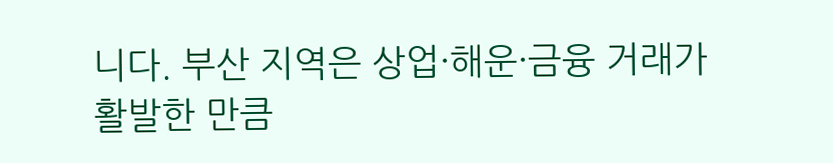니다. 부산 지역은 상업·해운·금융 거래가 활발한 만큼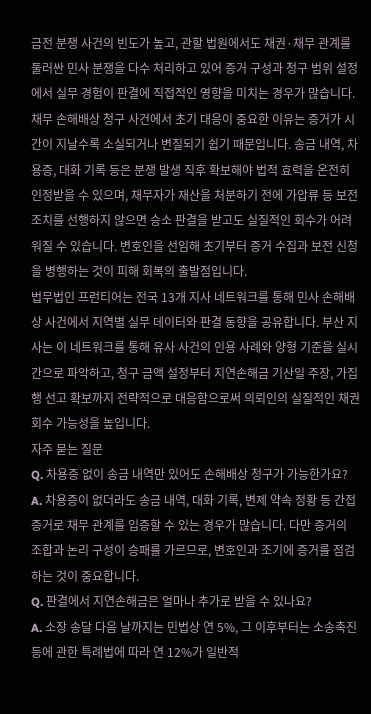금전 분쟁 사건의 빈도가 높고, 관할 법원에서도 채권·채무 관계를 둘러싼 민사 분쟁을 다수 처리하고 있어 증거 구성과 청구 범위 설정에서 실무 경험이 판결에 직접적인 영향을 미치는 경우가 많습니다.
채무 손해배상 청구 사건에서 초기 대응이 중요한 이유는 증거가 시간이 지날수록 소실되거나 변질되기 쉽기 때문입니다. 송금 내역, 차용증, 대화 기록 등은 분쟁 발생 직후 확보해야 법적 효력을 온전히 인정받을 수 있으며, 채무자가 재산을 처분하기 전에 가압류 등 보전 조치를 선행하지 않으면 승소 판결을 받고도 실질적인 회수가 어려워질 수 있습니다. 변호인을 선임해 초기부터 증거 수집과 보전 신청을 병행하는 것이 피해 회복의 출발점입니다.
법무법인 프런티어는 전국 13개 지사 네트워크를 통해 민사 손해배상 사건에서 지역별 실무 데이터와 판결 동향을 공유합니다. 부산 지사는 이 네트워크를 통해 유사 사건의 인용 사례와 양형 기준을 실시간으로 파악하고, 청구 금액 설정부터 지연손해금 기산일 주장, 가집행 선고 확보까지 전략적으로 대응함으로써 의뢰인의 실질적인 채권 회수 가능성을 높입니다.
자주 묻는 질문
Q. 차용증 없이 송금 내역만 있어도 손해배상 청구가 가능한가요?
A. 차용증이 없더라도 송금 내역, 대화 기록, 변제 약속 정황 등 간접 증거로 채무 관계를 입증할 수 있는 경우가 많습니다. 다만 증거의 조합과 논리 구성이 승패를 가르므로, 변호인과 조기에 증거를 점검하는 것이 중요합니다.
Q. 판결에서 지연손해금은 얼마나 추가로 받을 수 있나요?
A. 소장 송달 다음 날까지는 민법상 연 5%, 그 이후부터는 소송촉진 등에 관한 특례법에 따라 연 12%가 일반적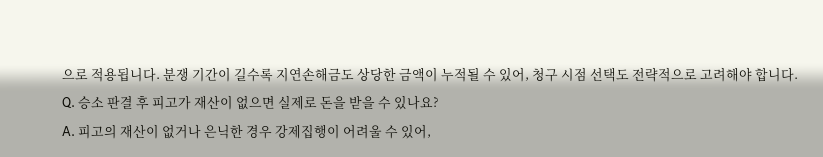으로 적용됩니다. 분쟁 기간이 길수록 지연손해금도 상당한 금액이 누적될 수 있어, 청구 시점 선택도 전략적으로 고려해야 합니다.
Q. 승소 판결 후 피고가 재산이 없으면 실제로 돈을 받을 수 있나요?
A. 피고의 재산이 없거나 은닉한 경우 강제집행이 어려울 수 있어,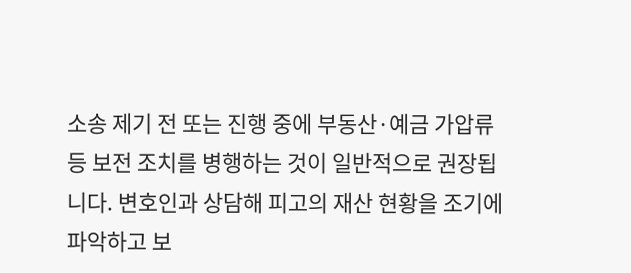소송 제기 전 또는 진행 중에 부동산·예금 가압류 등 보전 조치를 병행하는 것이 일반적으로 권장됩니다. 변호인과 상담해 피고의 재산 현황을 조기에 파악하고 보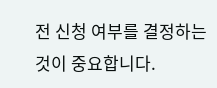전 신청 여부를 결정하는 것이 중요합니다.